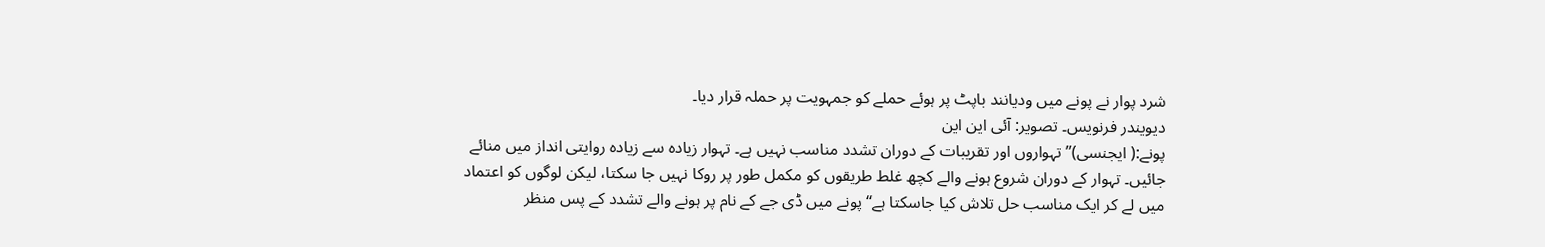شرد پوار نے پونے میں ودیانند باپٹ پر ہوئے حملے کو جمہویت پر حملہ قرار دیا۔
دیویندر فرنویس۔ تصویر: آئی این این
پونے:( ایجنسی)’’ تہواروں اور تقریبات کے دوران تشدد مناسب نہیں ہے۔ تہوار زیادہ سے زیادہ روایتی انداز میں منائے جائیں۔ تہوار کے دوران شروع ہونے والے کچھ غلط طریقوں کو مکمل طور پر روکا نہیں جا سکتا، لیکن لوگوں کو اعتماد میں لے کر ایک مناسب حل تلاش کیا جاسکتا ہے‘‘ پونے میں ڈی جے کے نام پر ہونے والے تشدد کے پس منظر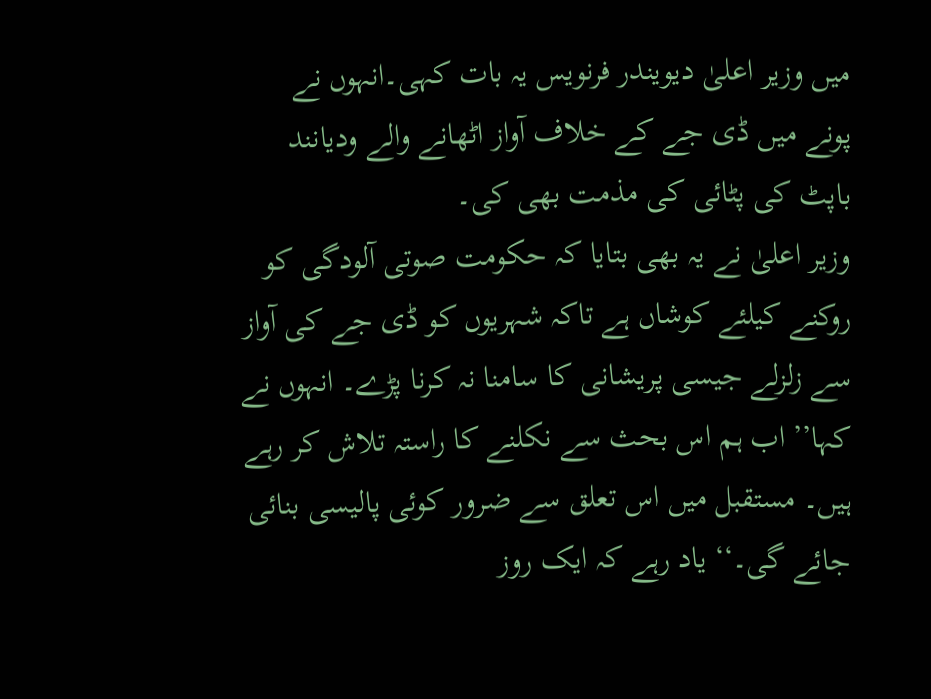میں وزیر اعلیٰ دیویندر فرنویس یہ بات کہی۔انہوں نے پونے میں ڈی جے کے خلاف آواز اٹھانے والے ودیانند باپٹ کی پٹائی کی مذمت بھی کی۔
وزیر اعلیٰ نے یہ بھی بتایا کہ حکومت صوتی آلودگی کو روکنے کیلئے کوشاں ہے تاکہ شہریوں کو ڈی جے کی آواز سے زلزلے جیسی پریشانی کا سامنا نہ کرنا پڑے۔ انہوں نے کہا’’ اب ہم اس بحث سے نکلنے کا راستہ تلاش کر رہے ہیں۔ مستقبل میں اس تعلق سے ضرور کوئی پالیسی بنائی جائے گی۔‘‘ یاد رہے کہ ایک روز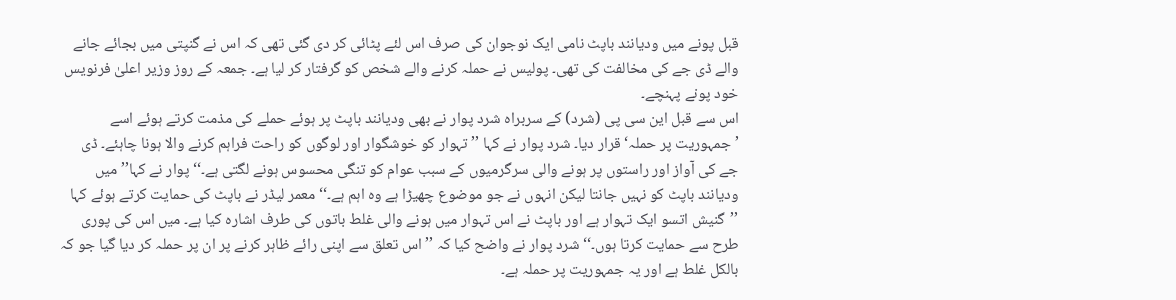قبل پونے میں ودیانند باپٹ نامی ایک نوجوان کی صرف اس لئے پٹائی کر دی گئی تھی کہ اس نے گنپتی میں بجائے جانے والے ڈی جے کی مخالفت کی تھی۔ پولیس نے حملہ کرنے والے شخص کو گرفتار کر لیا ہے۔ جمعہ کے روز وزیر اعلیٰ فرنویس خود پونے پہنچے۔
اس سے قبل این سی پی (شرد) کے سربراہ شرد پوار نے بھی ودیانند باپٹ پر ہوئے حملے کی مذمت کرتے ہوئے اسے ’جمہوریت پر حملہ‘ قرار دیا۔ شرد پوار نے کہا ’’ تہوار کو خوشگوار اور لوگوں کو راحت فراہم کرنے والا ہونا چاہئے۔ ڈی جے کی آواز اور راستوں پر ہونے والی سرگرمیوں کے سبب عوام کو تنگی محسوس ہونے لگتی ہے۔‘‘ پوار نے کہا’’ میں ودیانند باپٹ کو نہیں جانتا لیکن انہوں نے جو موضوع چھیڑا ہے وہ اہم ہے۔‘‘ معمر لیڈر نے باپٹ کی حمایت کرتے ہوئے کہا ’’گنیش اتسو ایک تہوار ہے اور باپٹ نے اس تہوار میں ہونے والی غلط باتوں کی طرف اشارہ کیا ہے۔ میں اس کی پوری طرح سے حمایت کرتا ہوں۔‘‘ شرد پوار نے واضح کیا کہ ’’ اس تعلق سے اپنی رائے ظاہر کرنے پر ان پر حملہ کر دیا گیا جو کہ بالکل غلط ہے اور یہ جمہوریت پر حملہ ہے۔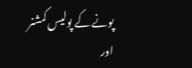پونے کے پولیس کمشنر اور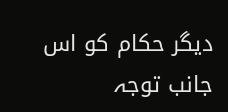دیگر حکام کو اس جانب توجہ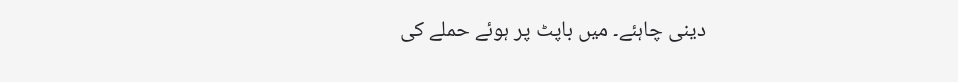دینی چاہئے۔ میں باپٹ پر ہوئے حملے کی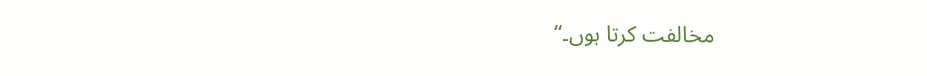مخالفت کرتا ہوں۔‘‘